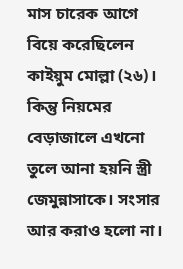মাস চারেক আগে বিয়ে করেছিলেন কাইয়ুম মোল্লা (২৬)। কিন্তু নিয়মের বেড়াজালে এখনো তুলে আনা হয়নি স্ত্রী জেমুন্নাসাকে। সংসার আর করাও হলো না।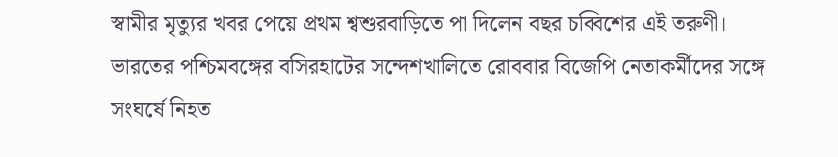স্বামীর মৃত্যুর খবর পেয়ে প্রথম শ্বশুরবাড়িতে পা দিলেন বছর চব্বিশের এই তরুণী।
ভারতের পশ্চিমবঙ্গের বসিরহাটের সন্দেশখালিতে রোববার বিজেপি নেতাকর্মীদের সঙ্গে সংঘর্ষে নিহত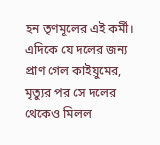হন তৃণমূলের এই কর্মী।
এদিকে যে দলের জন্য প্রাণ গেল কাইয়ুমের, মৃত্যুর পর সে দলের থেকেও মিলল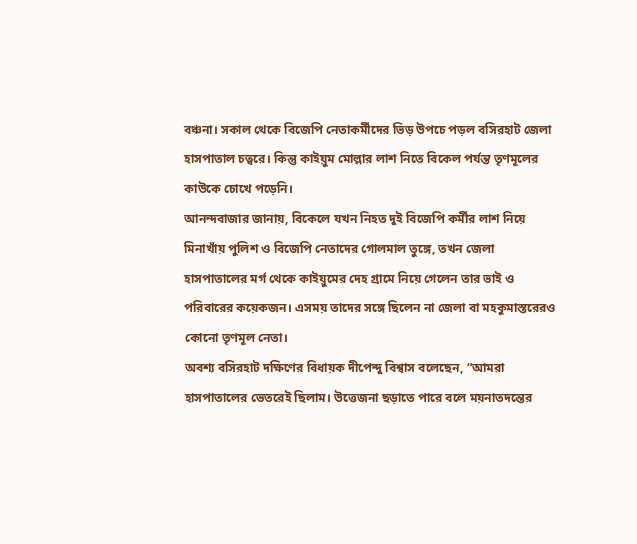বঞ্চনা। সকাল থেকে বিজেপি নেতাকর্মীদের ভিড় উপচে পড়ল বসিরহাট জেলা হাসপাতাল চত্বরে। কিন্তু কাইয়ুম মোল্লার লাশ নিতে বিকেল পর্যন্ত তৃণমূলের কাউকে চোখে পড়েনি।
আনন্দবাজার জানায়, বিকেলে যখন নিহত দুই বিজেপি কর্মীর লাশ নিয়ে মিনাখাঁয় পুলিশ ও বিজেপি নেতাদের গোলমাল তুঙ্গে, তখন জেলা হাসপাতালের মর্গ থেকে কাইয়ুমের দেহ গ্রামে নিয়ে গেলেন তার ভাই ও পরিবারের কয়েকজন। এসময় তাদের সঙ্গে ছিলেন না জেলা বা মহকুমাস্তরেরও কোনো তৃণমূল নেতা।
অবশ্য বসিরহাট দক্ষিণের বিধায়ক দীপেন্দু বিশ্বাস বলেছেন, “আমরা হাসপাতালের ভেতরেই ছিলাম। উত্তেজনা ছড়াতে পারে বলে ময়নাতদন্তের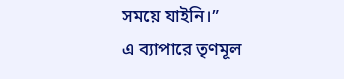সময়ে যাইনি।”
এ ব্যাপারে তৃণমূল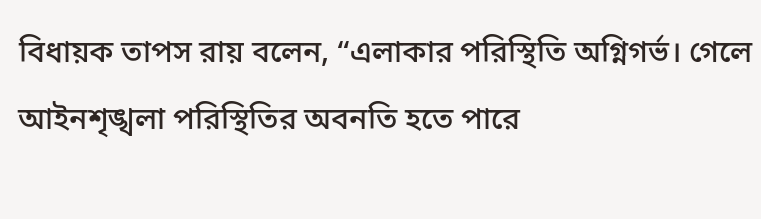বিধায়ক তাপস রায় বলেন, “এলাকার পরিস্থিতি অগ্নিগর্ভ। গেলে আইনশৃঙ্খলা পরিস্থিতির অবনতি হতে পারে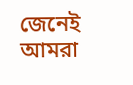জেনেই আমরা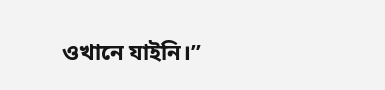ওখানে যাইনি।”